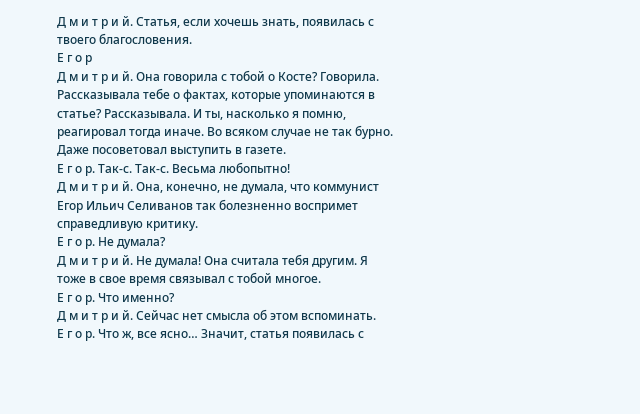Д м и т р и й. Статья, если хочешь знать, появилась с твоего благословения.
Е г о р
Д м и т р и й. Она говорила с тобой о Косте? Говорила. Рассказывала тебе о фактах, которые упоминаются в статье? Рассказывала. И ты, насколько я помню, реагировал тогда иначе. Во всяком случае не так бурно. Даже посоветовал выступить в газете.
Е г о р. Так-с. Так-с. Весьма любопытно!
Д м и т р и й. Она, конечно, не думала, что коммунист Егор Ильич Селиванов так болезненно воспримет справедливую критику.
Е г о р. Не думала?
Д м и т р и й. Не думала! Она считала тебя другим. Я тоже в свое время связывал с тобой многое.
Е г о р. Что именно?
Д м и т р и й. Сейчас нет смысла об этом вспоминать.
Е г о р. Что ж, все ясно… Значит, статья появилась с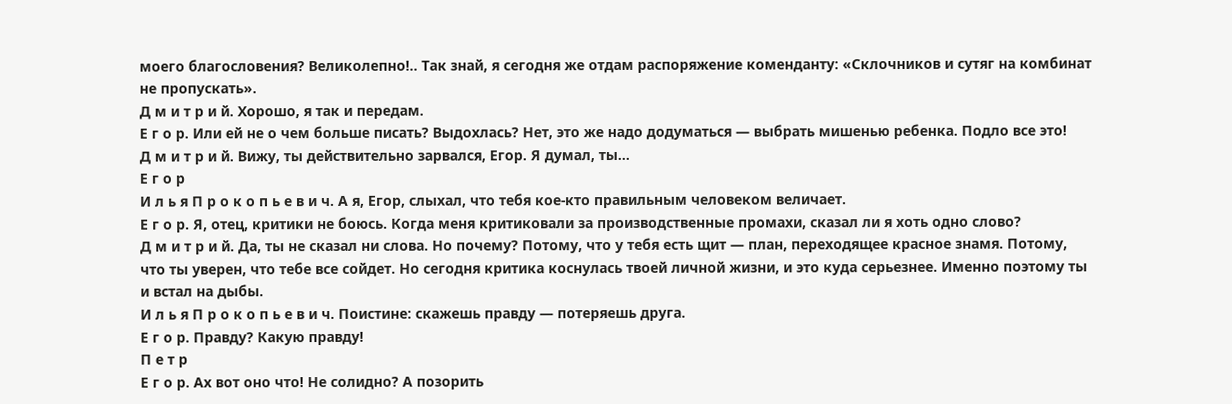моего благословения? Великолепно!.. Так знай, я сегодня же отдам распоряжение коменданту: «Склочников и сутяг на комбинат не пропускать».
Д м и т р и й. Хорошо, я так и передам.
Е г о р. Или ей не о чем больше писать? Выдохлась? Нет, это же надо додуматься — выбрать мишенью ребенка. Подло все это!
Д м и т р и й. Вижу, ты действительно зарвался, Егор. Я думал, ты…
Е г о р
И л ь я П р о к о п ь е в и ч. А я, Егор, слыхал, что тебя кое-кто правильным человеком величает.
Е г о р. Я, отец, критики не боюсь. Когда меня критиковали за производственные промахи, сказал ли я хоть одно слово?
Д м и т р и й. Да, ты не сказал ни слова. Но почему? Потому, что у тебя есть щит — план, переходящее красное знамя. Потому, что ты уверен, что тебе все сойдет. Но сегодня критика коснулась твоей личной жизни, и это куда серьезнее. Именно поэтому ты и встал на дыбы.
И л ь я П р о к о п ь е в и ч. Поистине: скажешь правду — потеряешь друга.
Е г о р. Правду? Какую правду!
П е т р
Е г о р. Ах вот оно что! Не солидно? А позорить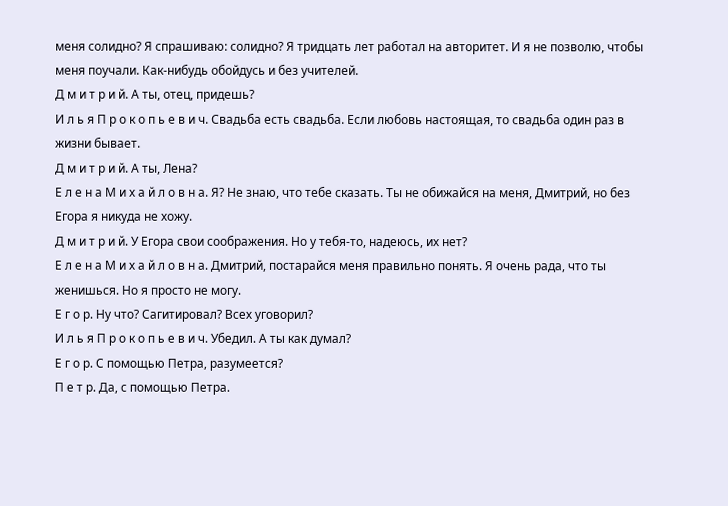меня солидно? Я спрашиваю: солидно? Я тридцать лет работал на авторитет. И я не позволю, чтобы меня поучали. Как-нибудь обойдусь и без учителей.
Д м и т р и й. А ты, отец, придешь?
И л ь я П р о к о п ь е в и ч. Свадьба есть свадьба. Если любовь настоящая, то свадьба один раз в жизни бывает.
Д м и т р и й. А ты, Лена?
Е л е н а М и х а й л о в н а. Я? Не знаю, что тебе сказать. Ты не обижайся на меня, Дмитрий, но без Егора я никуда не хожу.
Д м и т р и й. У Егора свои соображения. Но у тебя-то, надеюсь, их нет?
Е л е н а М и х а й л о в н а. Дмитрий, постарайся меня правильно понять. Я очень рада, что ты женишься. Но я просто не могу.
Е г о р. Ну что? Сагитировал? Всех уговорил?
И л ь я П р о к о п ь е в и ч. Убедил. А ты как думал?
Е г о р. С помощью Петра, разумеется?
П е т р. Да, с помощью Петра.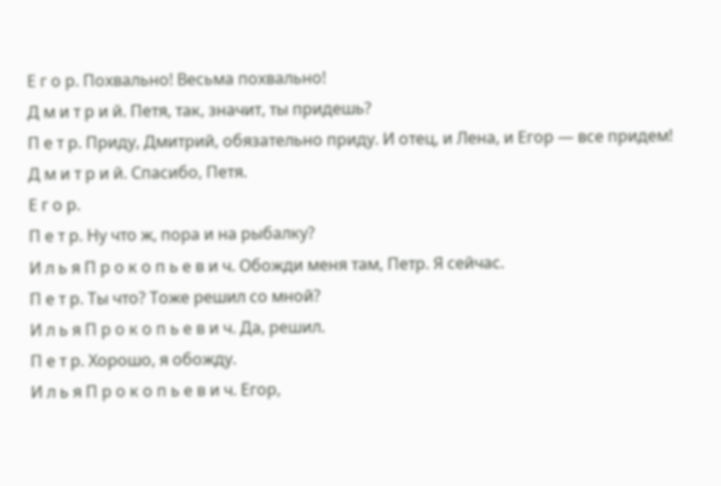Е г о р. Похвально! Весьма похвально!
Д м и т р и й. Петя, так, значит, ты придешь?
П е т р. Приду, Дмитрий, обязательно приду. И отец, и Лена, и Егор — все придем!
Д м и т р и й. Спасибо, Петя.
Е г о р.
П е т р. Ну что ж, пора и на рыбалку?
И л ь я П р о к о п ь е в и ч. Обожди меня там, Петр. Я сейчас.
П е т р. Ты что? Тоже решил со мной?
И л ь я П р о к о п ь е в и ч. Да, решил.
П е т р. Хорошо, я обожду.
И л ь я П р о к о п ь е в и ч. Егор,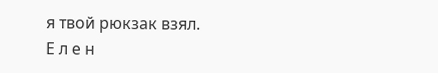я твой рюкзак взял.
Е л е н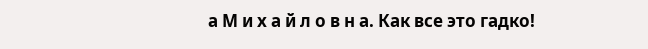а М и х а й л о в н а. Как все это гадко!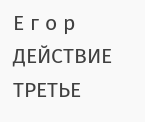Е г о р
ДЕЙСТВИЕ ТРЕТЬЕ